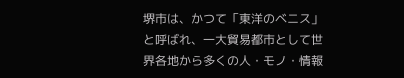堺市は、かつて「東洋のベニス」と呼ばれ、一大貿易都市として世界各地から多くの人・モノ・情報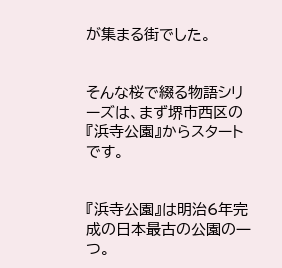が集まる街でした。


そんな桜で綴る物語シリーズは、まず堺市西区の『浜寺公園』からスタートです。


『浜寺公園』は明治6年完成の日本最古の公園の一つ。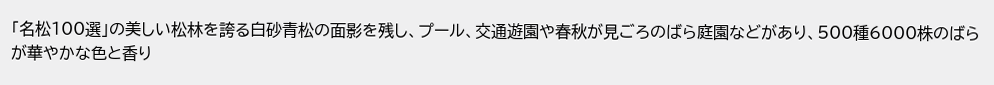「名松100選」の美しい松林を誇る白砂青松の面影を残し、プール、交通遊園や春秋が見ごろのばら庭園などがあり、500種6000株のばらが華やかな色と香り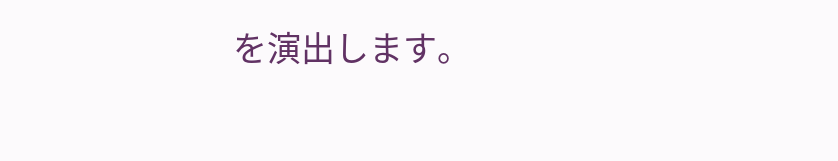を演出します。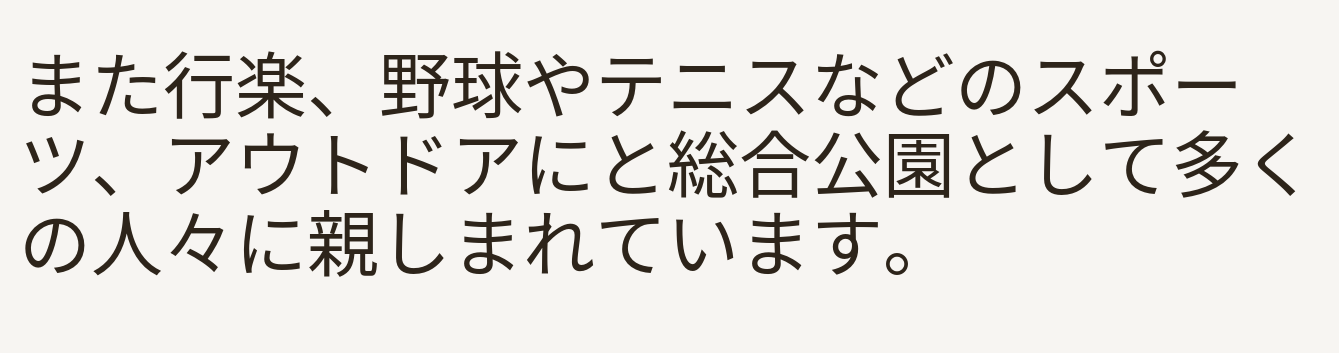また行楽、野球やテニスなどのスポーツ、アウトドアにと総合公園として多くの人々に親しまれています。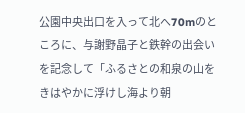公園中央出口を入って北へ70mのところに、与謝野晶子と鉄幹の出会いを記念して「ふるさとの和泉の山をきはやかに浮けし海より朝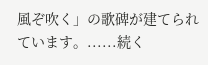風ぞ吹く」の歌碑が建てられています。......続く